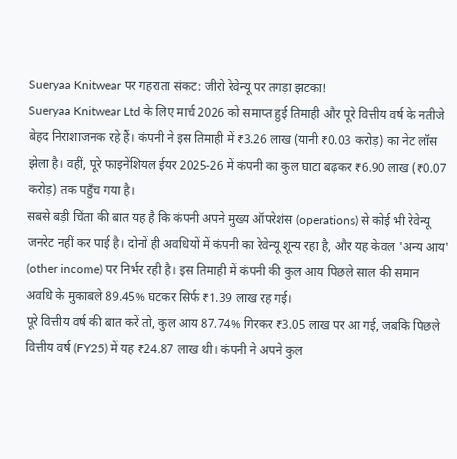Sueryaa Knitwear पर गहराता संकट: जीरो रेवेन्यू पर तगड़ा झटका!
Sueryaa Knitwear Ltd के लिए मार्च 2026 को समाप्त हुई तिमाही और पूरे वित्तीय वर्ष के नतीजे बेहद निराशाजनक रहे हैं। कंपनी ने इस तिमाही में ₹3.26 लाख (यानी ₹0.03 करोड़) का नेट लॉस झेला है। वहीं, पूरे फाइनेंशियल ईयर 2025-26 में कंपनी का कुल घाटा बढ़कर ₹6.90 लाख (₹0.07 करोड़) तक पहुँच गया है।
सबसे बड़ी चिंता की बात यह है कि कंपनी अपने मुख्य ऑपरेशंस (operations) से कोई भी रेवेन्यू जनरेट नहीं कर पाई है। दोनों ही अवधियों में कंपनी का रेवेन्यू शून्य रहा है, और यह केवल 'अन्य आय' (other income) पर निर्भर रही है। इस तिमाही में कंपनी की कुल आय पिछले साल की समान अवधि के मुकाबले 89.45% घटकर सिर्फ ₹1.39 लाख रह गई।
पूरे वित्तीय वर्ष की बात करें तो, कुल आय 87.74% गिरकर ₹3.05 लाख पर आ गई, जबकि पिछले वित्तीय वर्ष (FY25) में यह ₹24.87 लाख थी। कंपनी ने अपने कुल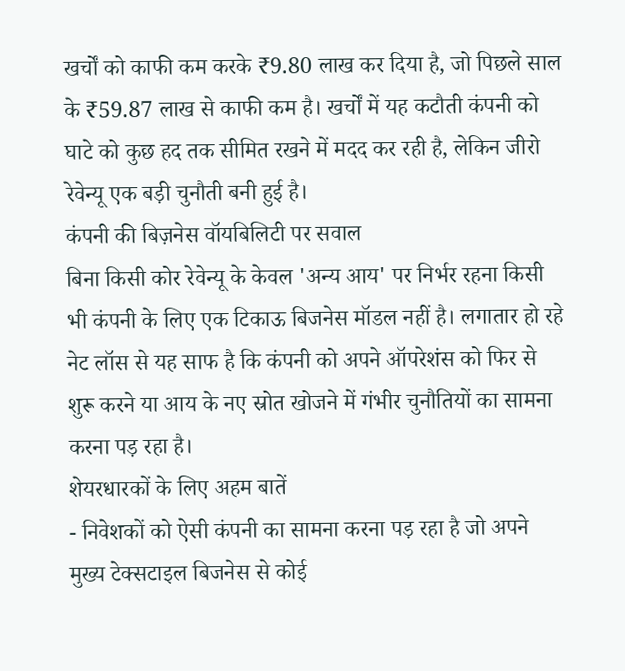खर्चों को काफी कम करके ₹9.80 लाख कर दिया है, जो पिछले साल के ₹59.87 लाख से काफी कम है। खर्चों में यह कटौती कंपनी को घाटे को कुछ हद तक सीमित रखने में मदद कर रही है, लेकिन जीरो रेवेन्यू एक बड़ी चुनौती बनी हुई है।
कंपनी की बिज़नेस वॉयबिलिटी पर सवाल
बिना किसी कोर रेवेन्यू के केवल 'अन्य आय' पर निर्भर रहना किसी भी कंपनी के लिए एक टिकाऊ बिजनेस मॉडल नहीं है। लगातार हो रहे नेट लॉस से यह साफ है कि कंपनी को अपने ऑपरेशंस को फिर से शुरू करने या आय के नए स्रोत खोजने में गंभीर चुनौतियों का सामना करना पड़ रहा है।
शेयरधारकों के लिए अहम बातें
- निवेशकों को ऐसी कंपनी का सामना करना पड़ रहा है जो अपने मुख्य टेक्सटाइल बिजनेस से कोई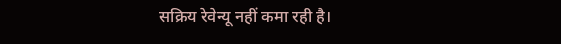सक्रिय रेवेन्यू नहीं कमा रही है।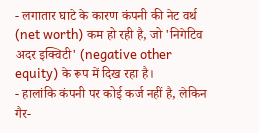- लगातार घाटे के कारण कंपनी की नेट वर्थ (net worth) कम हो रही है, जो 'निगेटिव अदर इक्विटी' (negative other equity) के रूप में दिख रहा है।
- हालांकि कंपनी पर कोई कर्ज नहीं है, लेकिन गैर-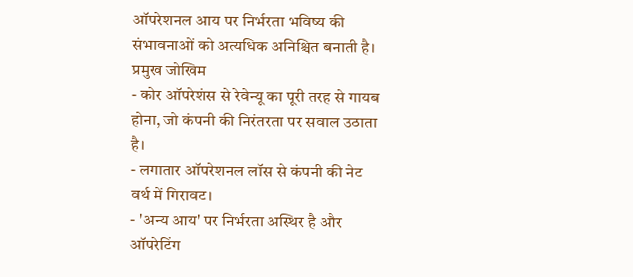ऑपरेशनल आय पर निर्भरता भविष्य की संभावनाओं को अत्यधिक अनिश्चित बनाती है।
प्रमुख जोखिम
- कोर ऑपरेशंस से रेवेन्यू का पूरी तरह से गायब होना, जो कंपनी की निरंतरता पर सवाल उठाता है।
- लगातार ऑपरेशनल लॉस से कंपनी की नेट वर्थ में गिरावट।
- 'अन्य आय' पर निर्भरता अस्थिर है और ऑपरेटिंग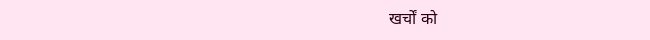खर्चों को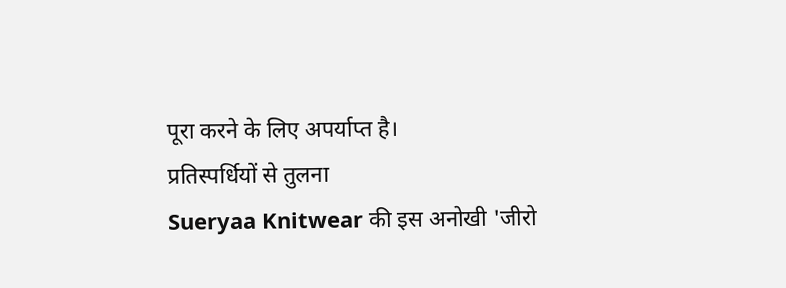पूरा करने के लिए अपर्याप्त है।
प्रतिस्पर्धियों से तुलना
Sueryaa Knitwear की इस अनोखी 'जीरो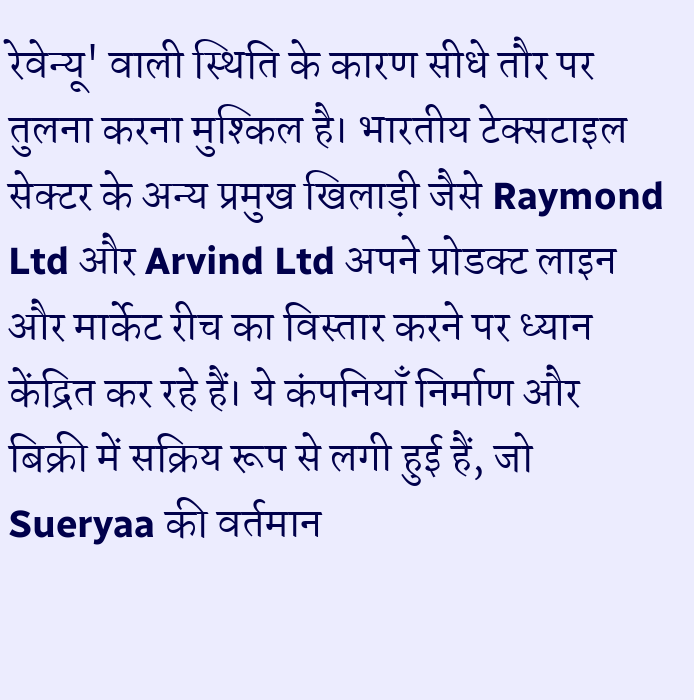रेवेन्यू' वाली स्थिति के कारण सीधे तौर पर तुलना करना मुश्किल है। भारतीय टेक्सटाइल सेक्टर के अन्य प्रमुख खिलाड़ी जैसे Raymond Ltd और Arvind Ltd अपने प्रोडक्ट लाइन और मार्केट रीच का विस्तार करने पर ध्यान केंद्रित कर रहे हैं। ये कंपनियाँ निर्माण और बिक्री में सक्रिय रूप से लगी हुई हैं, जो Sueryaa की वर्तमान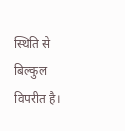स्थिति से बिल्कुल विपरीत है।